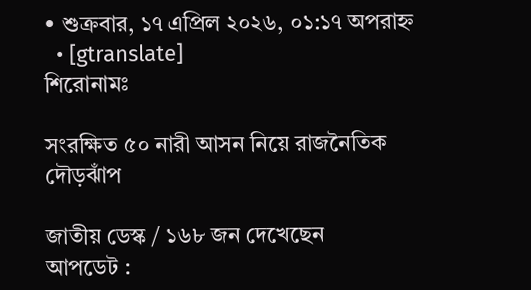• শুক্রবার, ১৭ এপ্রিল ২০২৬, ০১:১৭ অপরাহ্ন
  • [gtranslate]
শিরোনামঃ

সংরক্ষিত ৫০ নারী আসন নিয়ে রাজনৈতিক দৌড়ঝাঁপ

জাতীয় ডেস্ক / ১৬৮ জন দেখেছেন
আপডেট :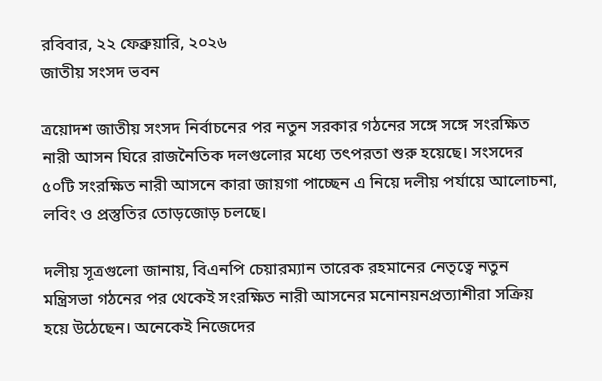রবিবার, ২২ ফেব্রুয়ারি, ২০২৬
জাতীয় সংসদ ভবন

ত্রয়োদশ জাতীয় সংসদ নির্বাচনের পর নতুন সরকার গঠনের সঙ্গে সঙ্গে সংরক্ষিত নারী আসন ঘিরে রাজনৈতিক দলগুলোর মধ্যে তৎপরতা শুরু হয়েছে। সংসদের ৫০টি সংরক্ষিত নারী আসনে কারা জায়গা পাচ্ছেন এ নিয়ে দলীয় পর্যায়ে আলোচনা, লবিং ও প্রস্তুতির তোড়জোড় চলছে।

দলীয় সূত্রগুলো জানায়, বিএনপি চেয়ারম্যান তারেক রহমানের নেতৃত্বে নতুন মন্ত্রিসভা গঠনের পর থেকেই সংরক্ষিত নারী আসনের মনোনয়নপ্রত্যাশীরা সক্রিয় হয়ে উঠেছেন। অনেকেই নিজেদের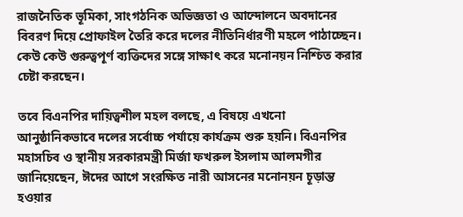রাজনৈতিক ভূমিকা, সাংগঠনিক অভিজ্ঞতা ও আন্দোলনে অবদানের বিবরণ দিয়ে প্রোফাইল তৈরি করে দলের নীতিনির্ধারণী মহলে পাঠাচ্ছেন। কেউ কেউ গুরুত্বপূর্ণ ব্যক্তিদের সঙ্গে সাক্ষাৎ করে মনোনয়ন নিশ্চিত করার চেষ্টা করছেন।

তবে বিএনপির দায়িত্বশীল মহল বলছে, এ বিষয়ে এখনো আনুষ্ঠানিকভাবে দলের সর্বোচ্চ পর্যায়ে কার্যক্রম শুরু হয়নি। বিএনপির মহাসচিব ও স্থানীয় সরকারমন্ত্রী মির্জা ফখরুল ইসলাম আলমগীর জানিয়েছেন, ঈদের আগে সংরক্ষিত নারী আসনের মনোনয়ন চূড়ান্ত হওয়ার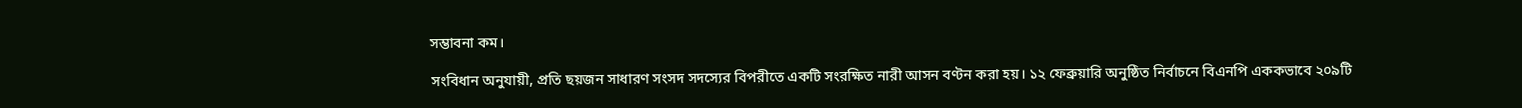সম্ভাবনা কম।

সংবিধান অনুযায়ী, প্রতি ছয়জন সাধারণ সংসদ সদস্যের বিপরীতে একটি সংরক্ষিত নারী আসন বণ্টন করা হয়। ১২ ফেব্রুয়ারি অনুষ্ঠিত নির্বাচনে বিএনপি এককভাবে ২০৯টি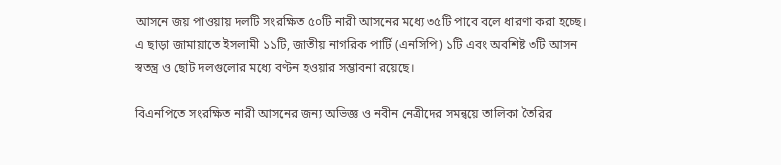আসনে জয় পাওয়ায় দলটি সংরক্ষিত ৫০টি নারী আসনের মধ্যে ৩৫টি পাবে বলে ধারণা করা হচ্ছে।
এ ছাড়া জামায়াতে ইসলামী ১১টি, জাতীয় নাগরিক পার্টি (এনসিপি) ১টি এবং অবশিষ্ট ৩টি আসন স্বতন্ত্র ও ছোট দলগুলোর মধ্যে বণ্টন হওয়ার সম্ভাবনা রয়েছে।

বিএনপিতে সংরক্ষিত নারী আসনের জন্য অভিজ্ঞ ও নবীন নেত্রীদের সমন্বয়ে তালিকা তৈরির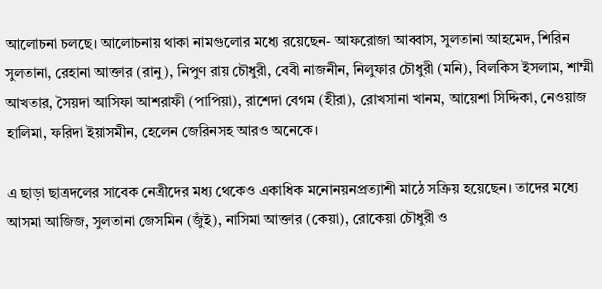আলোচনা চলছে। আলোচনায় থাকা নামগুলোর মধ্যে রয়েছেন- আফরোজা আব্বাস, সুলতানা আহমেদ, শিরিন সুলতানা, রেহানা আক্তার (রানু), নিপুণ রায় চৌধুরী, বেবী নাজনীন, নিলুফার চৌধুরী (মনি), বিলকিস ইসলাম, শাম্মী আখতার, সৈয়দা আসিফা আশরাফী (পাপিয়া), রাশেদা বেগম (হীরা), রোখসানা খানম, আয়েশা সিদ্দিকা, নেওয়াজ হালিমা, ফরিদা ইয়াসমীন, হেলেন জেরিনসহ আরও অনেকে।

এ ছাড়া ছাত্রদলের সাবেক নেত্রীদের মধ্য থেকেও একাধিক মনোনয়নপ্রত্যাশী মাঠে সক্রিয় হয়েছেন। তাদের মধ্যে আসমা আজিজ, সুলতানা জেসমিন (জুঁই), নাসিমা আক্তার (কেয়া), রোকেয়া চৌধুরী ও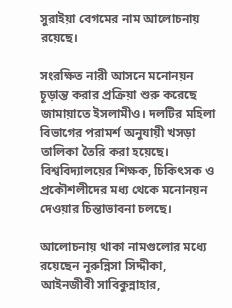সুরাইয়া বেগমের নাম আলোচনায় রয়েছে।

সংরক্ষিত নারী আসনে মনোনয়ন চূড়ান্ত করার প্রক্রিয়া শুরু করেছে জামায়াতে ইসলামীও। দলটির মহিলা বিভাগের পরামর্শ অনুযায়ী খসড়া তালিকা তৈরি করা হয়েছে। বিশ্ববিদ্যালয়ের শিক্ষক, চিকিৎসক ও প্রকৌশলীদের মধ্য থেকে মনোনয়ন দেওয়ার চিন্তাভাবনা চলছে।

আলোচনায় থাকা নামগুলোর মধ্যে রয়েছেন নূরুন্নিসা সিদ্দীকা, আইনজীবী সাবিকুন্নাহার,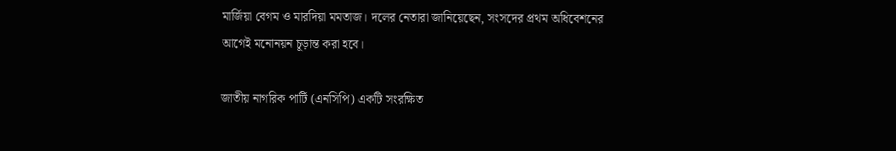মার্জিয়া বেগম ও মারদিয়া মমতাজ। দলের নেতারা জানিয়েছেন, সংসদের প্রথম অধিবেশনের আগেই মনোনয়ন চূড়ান্ত করা হবে।

জাতীয় নাগরিক পার্টি (এনসিপি) একটি সংরক্ষিত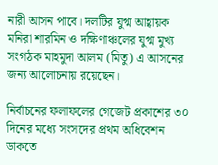নারী আসন পাবে। দলটির যুগ্ম আহ্বায়ক মনিরা শারমিন ও দক্ষিণাঞ্চলের যুগ্ম মুখ্য সংগঠক মাহমুদা আলম (মিতু) এ আসনের জন্য আলোচনায় রয়েছেন।

নির্বাচনের ফলাফলের গেজেট প্রকাশের ৩০ দিনের মধ্যে সংসদের প্রথম অধিবেশন ডাকতে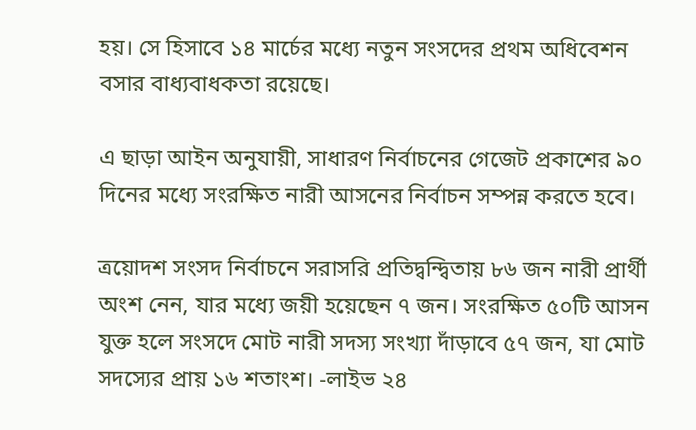হয়। সে হিসাবে ১৪ মার্চের মধ্যে নতুন সংসদের প্রথম অধিবেশন বসার বাধ্যবাধকতা রয়েছে।

এ ছাড়া আইন অনুযায়ী, সাধারণ নির্বাচনের গেজেট প্রকাশের ৯০ দিনের মধ্যে সংরক্ষিত নারী আসনের নির্বাচন সম্পন্ন করতে হবে।

ত্রয়োদশ সংসদ নির্বাচনে সরাসরি প্রতিদ্বন্দ্বিতায় ৮৬ জন নারী প্রার্থী অংশ নেন, যার মধ্যে জয়ী হয়েছেন ৭ জন। সংরক্ষিত ৫০টি আসন যুক্ত হলে সংসদে মোট নারী সদস্য সংখ্যা দাঁড়াবে ৫৭ জন, যা মোট সদস্যের প্রায় ১৬ শতাংশ। -লাইভ ২৪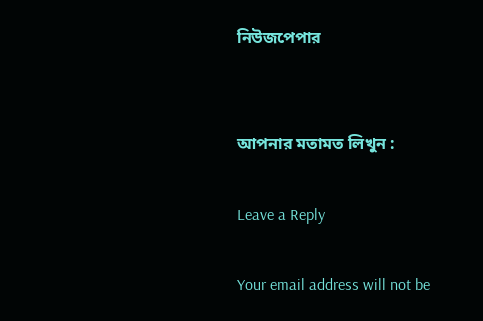নিউজপেপার


আপনার মতামত লিখুন :

Leave a Reply

Your email address will not be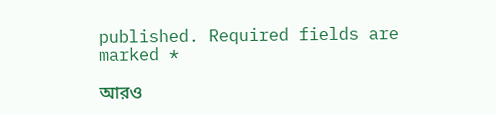published. Required fields are marked *

আরও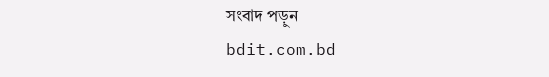সংবাদ পড়ুন
bdit.com.bd